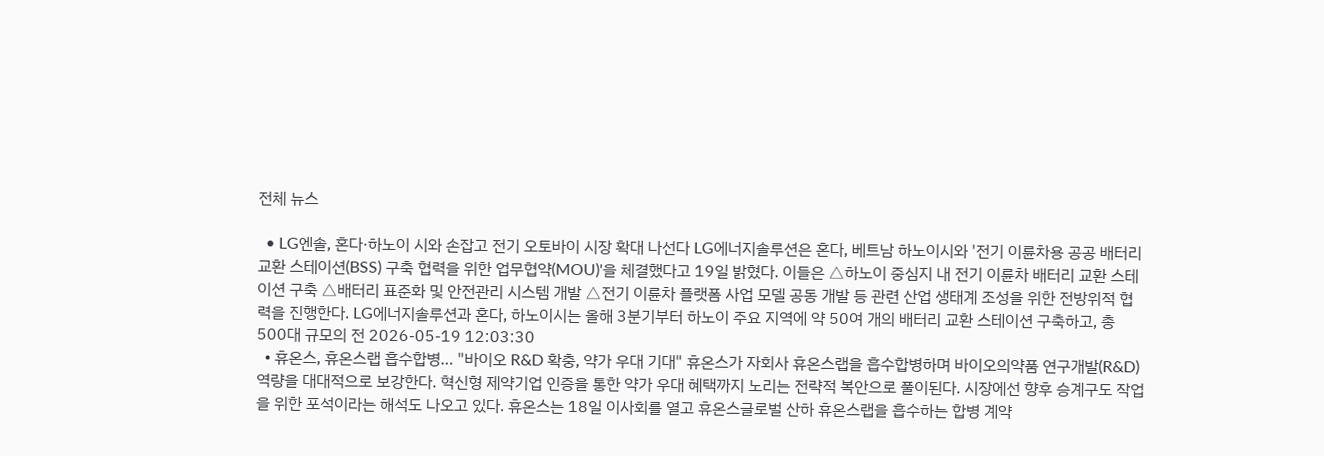전체 뉴스

  • LG엔솔, 혼다·하노이 시와 손잡고 전기 오토바이 시장 확대 나선다 LG에너지솔루션은 혼다, 베트남 하노이시와 '전기 이륜차용 공공 배터리 교환 스테이션(BSS) 구축 협력을 위한 업무협약(MOU)'을 체결했다고 19일 밝혔다. 이들은 △하노이 중심지 내 전기 이륜차 배터리 교환 스테이션 구축 △배터리 표준화 및 안전관리 시스템 개발 △전기 이륜차 플랫폼 사업 모델 공동 개발 등 관련 산업 생태계 조성을 위한 전방위적 협력을 진행한다. LG에너지솔루션과 혼다, 하노이시는 올해 3분기부터 하노이 주요 지역에 약 50여 개의 배터리 교환 스테이션 구축하고, 총 500대 규모의 전 2026-05-19 12:03:30
  • 휴온스, 휴온스랩 흡수합병… "바이오 R&D 확충, 약가 우대 기대" 휴온스가 자회사 휴온스랩을 흡수합병하며 바이오의약품 연구개발(R&D) 역량을 대대적으로 보강한다. 혁신형 제약기업 인증을 통한 약가 우대 혜택까지 노리는 전략적 복안으로 풀이된다. 시장에선 향후 승계구도 작업을 위한 포석이라는 해석도 나오고 있다. 휴온스는 18일 이사회를 열고 휴온스글로벌 산하 휴온스랩을 흡수하는 합병 계약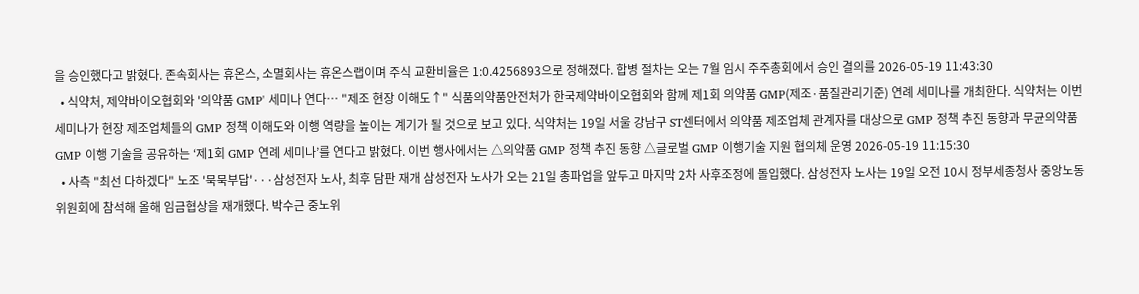을 승인했다고 밝혔다. 존속회사는 휴온스, 소멸회사는 휴온스랩이며 주식 교환비율은 1:0.4256893으로 정해졌다. 합병 절차는 오는 7월 임시 주주총회에서 승인 결의를 2026-05-19 11:43:30
  • 식약처, 제약바이오협회와 '의약품 GMP' 세미나 연다… "제조 현장 이해도↑" 식품의약품안전처가 한국제약바이오협회와 함께 제1회 의약품 GMP(제조·품질관리기준) 연례 세미나를 개최한다. 식약처는 이번 세미나가 현장 제조업체들의 GMP 정책 이해도와 이행 역량을 높이는 계기가 될 것으로 보고 있다. 식약처는 19일 서울 강남구 ST센터에서 의약품 제조업체 관계자를 대상으로 GMP 정책 추진 동향과 무균의약품 GMP 이행 기술을 공유하는 ‘제1회 GMP 연례 세미나’를 연다고 밝혔다. 이번 행사에서는 △의약품 GMP 정책 추진 동향 △글로벌 GMP 이행기술 지원 협의체 운영 2026-05-19 11:15:30
  • 사측 "최선 다하겠다" 노조 '묵묵부답'···삼성전자 노사, 최후 담판 재개 삼성전자 노사가 오는 21일 총파업을 앞두고 마지막 2차 사후조정에 돌입했다. 삼성전자 노사는 19일 오전 10시 정부세종청사 중앙노동위원회에 참석해 올해 임금협상을 재개했다. 박수근 중노위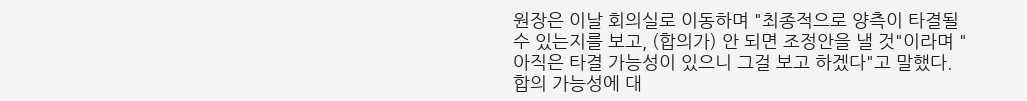원장은 이날 회의실로 이동하며 "최종적으로 양측이 타결될 수 있는지를 보고, (합의가) 안 되면 조정안을 낼 것"이라며 "아직은 타결 가능성이 있으니 그걸 보고 하겠다"고 말했다. 합의 가능성에 대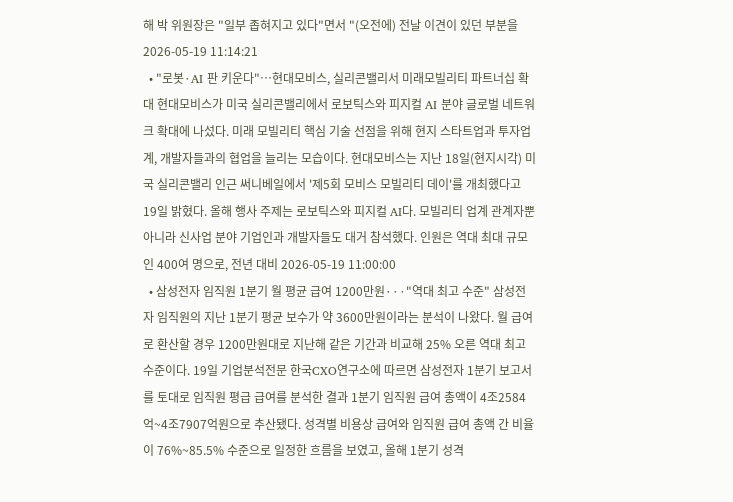해 박 위원장은 "일부 좁혀지고 있다"면서 "(오전에) 전날 이견이 있던 부분을 2026-05-19 11:14:21
  • "로봇·AI 판 키운다"…현대모비스, 실리콘밸리서 미래모빌리티 파트너십 확대 현대모비스가 미국 실리콘밸리에서 로보틱스와 피지컬 AI 분야 글로벌 네트워크 확대에 나섰다. 미래 모빌리티 핵심 기술 선점을 위해 현지 스타트업과 투자업계, 개발자들과의 협업을 늘리는 모습이다. 현대모비스는 지난 18일(현지시각) 미국 실리콘밸리 인근 써니베일에서 '제5회 모비스 모빌리티 데이'를 개최했다고 19일 밝혔다. 올해 행사 주제는 로보틱스와 피지컬 AI다. 모빌리티 업계 관계자뿐 아니라 신사업 분야 기업인과 개발자들도 대거 참석했다. 인원은 역대 최대 규모인 400여 명으로, 전년 대비 2026-05-19 11:00:00
  • 삼성전자 임직원 1분기 월 평균 급여 1200만원···"역대 최고 수준" 삼성전자 임직원의 지난 1분기 평균 보수가 약 3600만원이라는 분석이 나왔다. 월 급여로 환산할 경우 1200만원대로 지난해 같은 기간과 비교해 25% 오른 역대 최고 수준이다. 19일 기업분석전문 한국CXO연구소에 따르면 삼성전자 1분기 보고서를 토대로 임직원 평급 급여를 분석한 결과 1분기 임직원 급여 총액이 4조2584억~4조7907억원으로 추산됐다. 성격별 비용상 급여와 임직원 급여 총액 간 비율이 76%~85.5% 수준으로 일정한 흐름을 보였고, 올해 1분기 성격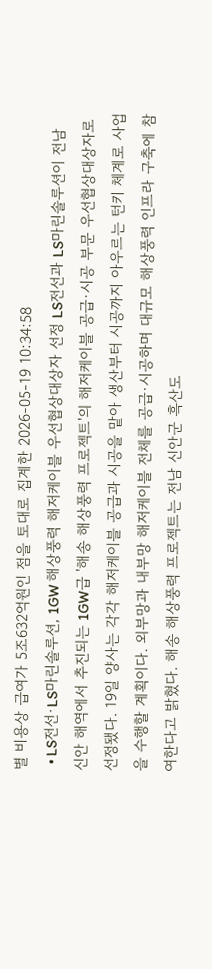별 비용상 급여가 5조632억원인 점을 토대로 집계한 2026-05-19 10:34:58
  • LS전선·LS마린솔루션, 1GW 해상풍력 해저케이블 우선협상대상자 선정 LS전선과 LS마린솔루션이 전남 신안 해역에서 추진되는 1GW급 '해송 해상풍력 프로젝트'의 해저케이블 공급·시공 부문 우선협상대상자로 선정됐다. 19일 양사는 각각 해저케이블 공급과 시공을 맡아 생산부터 시공까지 아우르는 턴키 체계로 사업을 수행할 계획이다. 외부망과 내부망 해저케이블 전체를 공급·시공하며 대규모 해상풍력 인프라 구축에 참여한다고 밝혔다. 해송 해상풍력 프로젝트는 전남 신안군 흑산도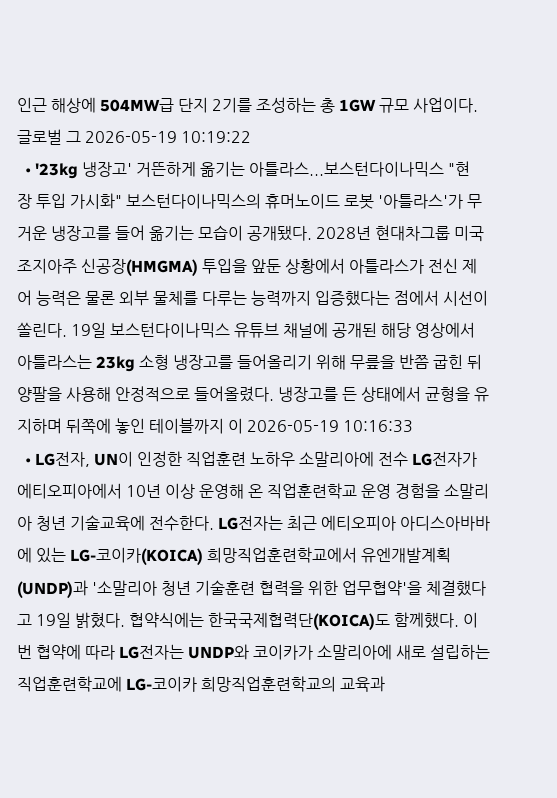인근 해상에 504MW급 단지 2기를 조성하는 총 1GW 규모 사업이다. 글로벌 그 2026-05-19 10:19:22
  • '23kg 냉장고' 거뜬하게 옮기는 아틀라스...보스턴다이나믹스 "현장 투입 가시화" 보스턴다이나믹스의 휴머노이드 로봇 '아틀라스'가 무거운 냉장고를 들어 옮기는 모습이 공개됐다. 2028년 현대차그룹 미국 조지아주 신공장(HMGMA) 투입을 앞둔 상황에서 아틀라스가 전신 제어 능력은 물론 외부 물체를 다루는 능력까지 입증했다는 점에서 시선이 쏠린다. 19일 보스턴다이나믹스 유튜브 채널에 공개된 해당 영상에서 아틀라스는 23kg 소형 냉장고를 들어올리기 위해 무릎을 반쯤 굽힌 뒤 양팔을 사용해 안정적으로 들어올렸다. 냉장고를 든 상태에서 균형을 유지하며 뒤쪽에 놓인 테이블까지 이 2026-05-19 10:16:33
  • LG전자, UN이 인정한 직업훈련 노하우 소말리아에 전수 LG전자가 에티오피아에서 10년 이상 운영해 온 직업훈련학교 운영 경험을 소말리아 청년 기술교육에 전수한다. LG전자는 최근 에티오피아 아디스아바바에 있는 LG-코이카(KOICA) 희망직업훈련학교에서 유엔개발계획(UNDP)과 '소말리아 청년 기술훈련 협력을 위한 업무협약'을 체결했다고 19일 밝혔다. 협약식에는 한국국제협력단(KOICA)도 함께했다. 이번 협약에 따라 LG전자는 UNDP와 코이카가 소말리아에 새로 설립하는 직업훈련학교에 LG-코이카 희망직업훈련학교의 교육과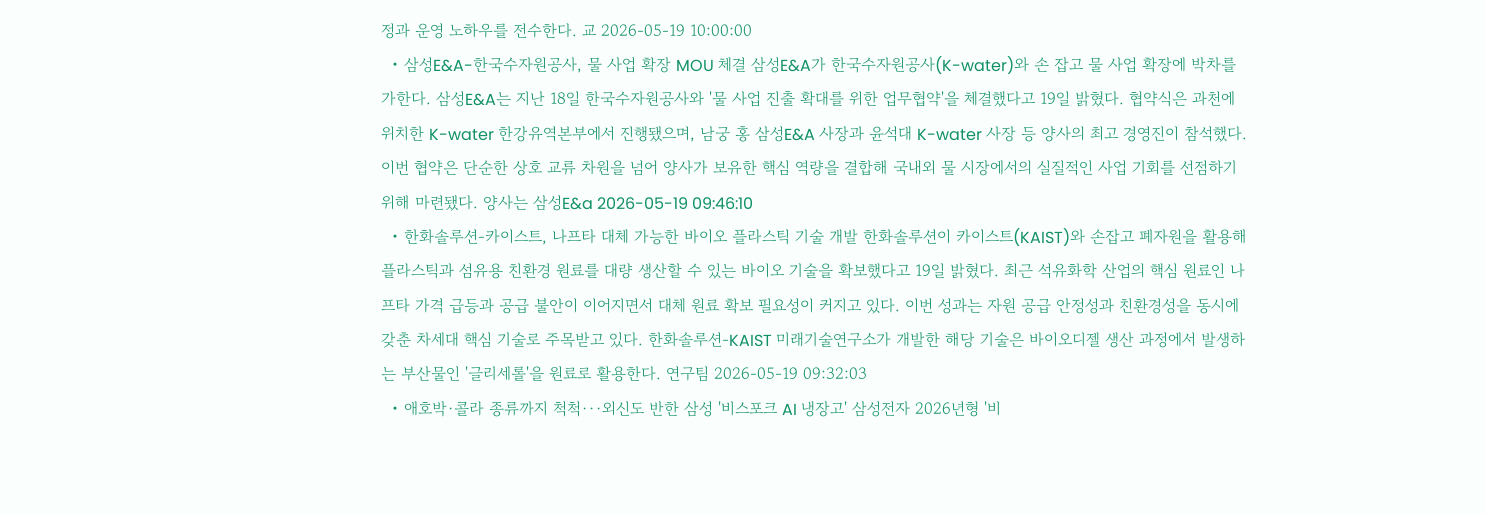정과 운영 노하우를 전수한다. 교 2026-05-19 10:00:00
  • 삼성E&A-한국수자원공사, 물 사업 확장 MOU 체결 삼성E&A가 한국수자원공사(K-water)와 손 잡고 물 사업 확장에 박차를 가한다. 삼성E&A는 지난 18일 한국수자원공사와 '물 사업 진출 확대를 위한 업무협약'을 체결했다고 19일 밝혔다. 협약식은 과천에 위치한 K-water 한강유역본부에서 진행됐으며, 남궁 홍 삼성E&A 사장과 윤석대 K-water 사장 등 양사의 최고 경영진이 참석했다. 이번 협약은 단순한 상호 교류 차원을 넘어 양사가 보유한 핵심 역량을 결합해 국내외 물 시장에서의 실질적인 사업 기회를 선점하기 위해 마련됐다. 양사는 삼성E&a 2026-05-19 09:46:10
  • 한화솔루션-카이스트, 나프타 대체 가능한 바이오 플라스틱 기술 개발 한화솔루션이 카이스트(KAIST)와 손잡고 폐자원을 활용해 플라스틱과 섬유용 친환경 원료를 대량 생산할 수 있는 바이오 기술을 확보했다고 19일 밝혔다. 최근 석유화학 산업의 핵심 원료인 나프타 가격 급등과 공급 불안이 이어지면서 대체 원료 확보 필요성이 커지고 있다. 이번 성과는 자원 공급 안정성과 친환경성을 동시에 갖춘 차세대 핵심 기술로 주목받고 있다. 한화솔루션-KAIST 미래기술연구소가 개발한 해당 기술은 바이오디젤 생산 과정에서 발생하는 부산물인 '글리세롤'을 원료로 활용한다. 연구팀 2026-05-19 09:32:03
  • 애호박·콜라 종류까지 척척···외신도 반한 삼성 '비스포크 AI 냉장고' 삼성전자 2026년형 '비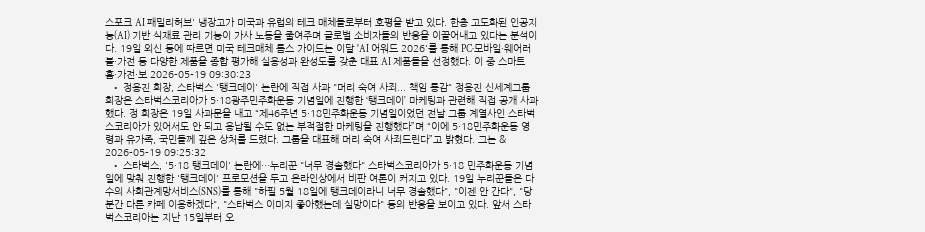스포크 AI 패밀리허브' 냉장고가 미국과 유럽의 테크 매체들로부터 호평을 받고 있다. 한층 고도화된 인공지능(AI) 기반 식재료 관리 기능이 가사 노동을 줄여주며 글로벌 소비자들의 반응을 이끌어내고 있다는 분석이다. 19일 외신 등에 따르면 미국 테크매체 톰스 가이드는 이달 'AI 어워드 2026'를 통해 PC·모바일·웨어러블·가전 등 다양한 제품을 종합 평가해 실용성과 완성도를 갖춘 대표 AI 제품들을 선정했다. 이 중 스마트 홈·가전·보 2026-05-19 09:30:23
  • 정용진 회장, 스타벅스 '탱크데이' 논란에 직접 사과 "머리 숙여 사죄... 책임 통감" 정용진 신세계그룹 회장은 스타벅스코리아가 5·18광주민주화운동 기념일에 진행한 ‘탱크데이’ 마케팅과 관련해 직접 공개 사과했다. 정 회장은 19일 사과문을 내고 “제46주년 5·18민주화운동 기념일이었던 전날 그룹 계열사인 스타벅스코리아가 있어서도 안 되고 용납될 수도 없는 부적절한 마케팅을 진행했다”며 “이에 5·18민주화운동 영령과 유가족, 국민들께 깊은 상처를 드렸다. 그룹을 대표해 머리 숙여 사죄드린다”고 밝혔다. 그는 & 2026-05-19 09:25:32
  • 스타벅스, '5·18 탱크데이' 논란에…누리꾼 "너무 경솔했다" 스타벅스코리아가 5·18 민주화운동 기념일에 맞춰 진행한 '탱크데이' 프로모션을 두고 온라인상에서 비판 여론이 커지고 있다. 19일 누리꾼들은 다수의 사회관계망서비스(SNS)를 통해 "하필 5월 18일에 탱크데이라니 너무 경솔했다", "이젠 안 간다", "당분간 다른 카페 이용하겠다", "스타벅스 이미지 좋아했는데 실망이다" 등의 반응을 보이고 있다. 앞서 스타벅스코리아는 지난 15일부터 오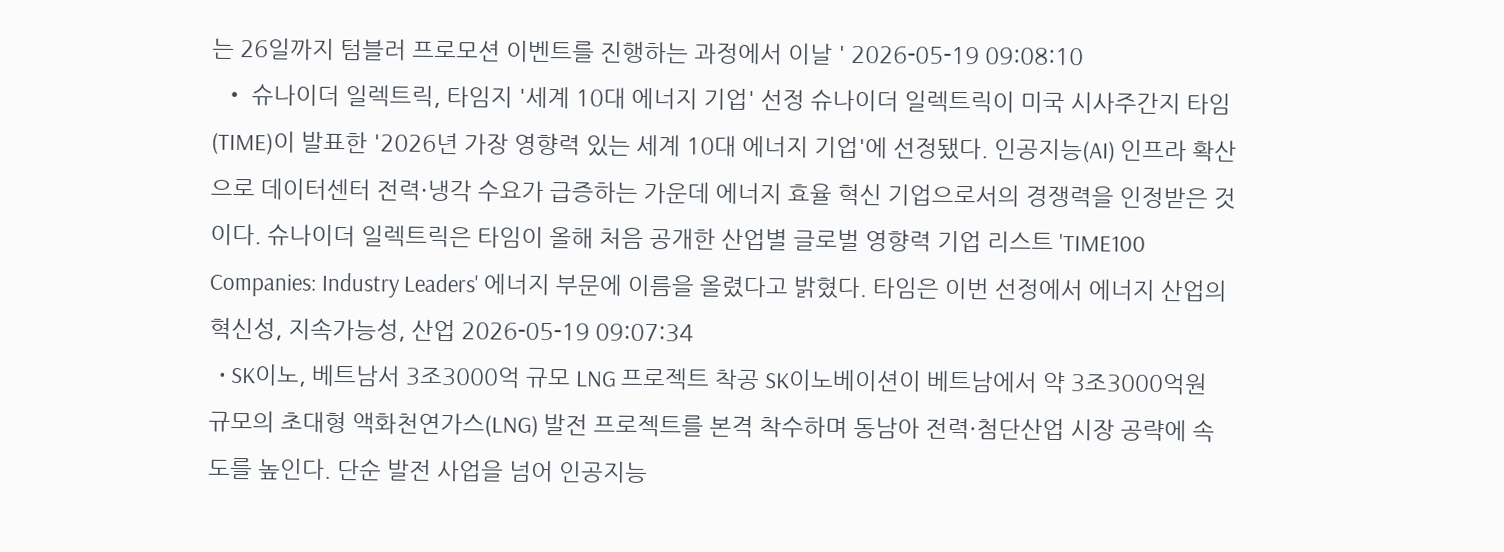는 26일까지 텀블러 프로모션 이벤트를 진행하는 과정에서 이날 ' 2026-05-19 09:08:10
  • 슈나이더 일렉트릭, 타임지 '세계 10대 에너지 기업' 선정 슈나이더 일렉트릭이 미국 시사주간지 타임(TIME)이 발표한 '2026년 가장 영향력 있는 세계 10대 에너지 기업'에 선정됐다. 인공지능(AI) 인프라 확산으로 데이터센터 전력·냉각 수요가 급증하는 가운데 에너지 효율 혁신 기업으로서의 경쟁력을 인정받은 것이다. 슈나이더 일렉트릭은 타임이 올해 처음 공개한 산업별 글로벌 영향력 기업 리스트 'TIME100 Companies: Industry Leaders' 에너지 부문에 이름을 올렸다고 밝혔다. 타임은 이번 선정에서 에너지 산업의 혁신성, 지속가능성, 산업 2026-05-19 09:07:34
  • SK이노, 베트남서 3조3000억 규모 LNG 프로젝트 착공 SK이노베이션이 베트남에서 약 3조3000억원 규모의 초대형 액화천연가스(LNG) 발전 프로젝트를 본격 착수하며 동남아 전력·첨단산업 시장 공략에 속도를 높인다. 단순 발전 사업을 넘어 인공지능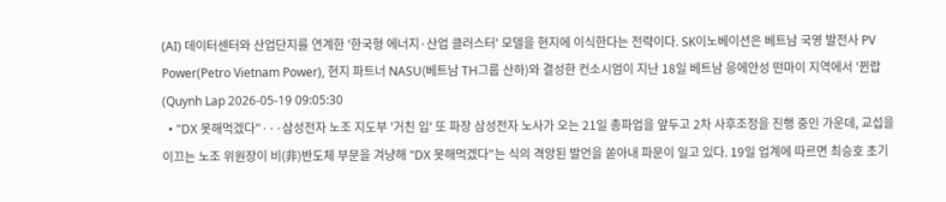(AI) 데이터센터와 산업단지를 연계한 '한국형 에너지·산업 클러스터' 모델을 현지에 이식한다는 전략이다. SK이노베이션은 베트남 국영 발전사 PV Power(Petro Vietnam Power), 현지 파트너 NASU(베트남 TH그룹 산하)와 결성한 컨소시엄이 지난 18일 베트남 응에안성 떤마이 지역에서 '뀐랍(Quynh Lap 2026-05-19 09:05:30
  • "DX 못해먹겠다"···삼성전자 노조 지도부 '거친 입' 또 파장 삼성전자 노사가 오는 21일 총파업을 앞두고 2차 사후조정을 진행 중인 가운데, 교섭을 이끄는 노조 위원장이 비(非)반도체 부문을 겨냥해 "DX 못해먹겠다"는 식의 격앙된 발언을 쏟아내 파문이 일고 있다. 19일 업계에 따르면 최승호 초기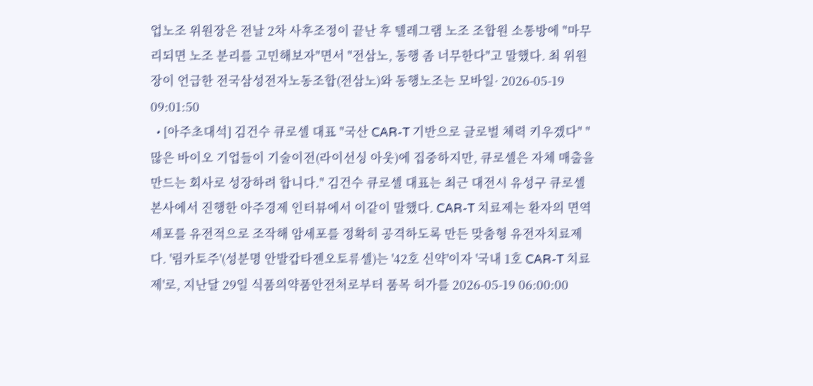업노조 위원장은 전날 2차 사후조정이 끝난 후 텔레그램 노조 조합원 소통방에 "마무리되면 노조 분리를 고민해보자"면서 "전삼노, 동행 좀 너무한다"고 말했다. 최 위원장이 언급한 전국삼성전자노동조합(전삼노)와 동행노조는 모바일· 2026-05-19 09:01:50
  • [아주초대석] 김건수 큐로셀 대표 "국산 CAR-T 기반으로 글로벌 체력 키우겠다" "많은 바이오 기업들이 기술이전(라이선싱 아웃)에 집중하지만, 큐로셀은 자체 매출을 만드는 회사로 성장하려 합니다." 김건수 큐로셀 대표는 최근 대전시 유성구 큐로셀 본사에서 진행한 아주경제 인터뷰에서 이같이 말했다. CAR-T 치료제는 환자의 면역세포를 유전적으로 조작해 암세포를 정확히 공격하도록 만든 맞춤형 유전자치료제다. '림카토주'(성분명 안발캅타젠오토류셀)는 '42호 신약'이자 '국내 1호 CAR-T 치료제'로, 지난달 29일 식품의약품안전처로부터 품목 허가를 2026-05-19 06:00:00